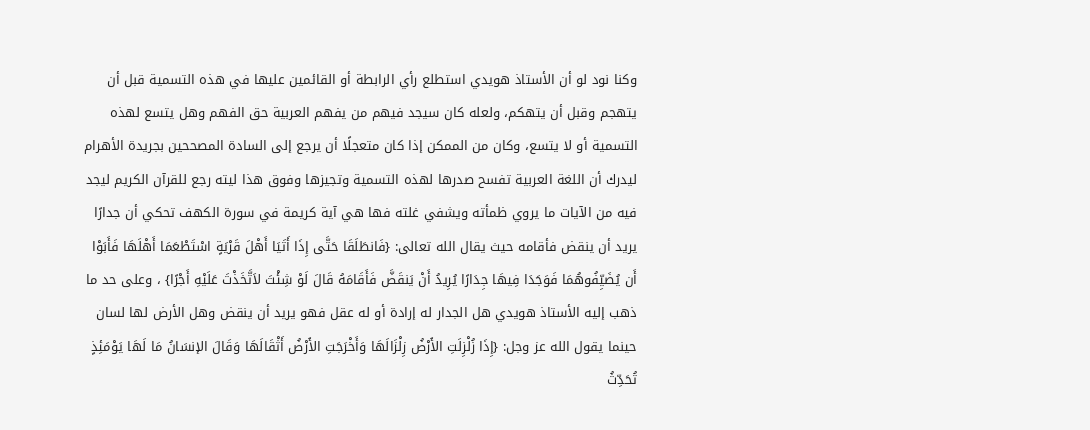وكنا نود لو أن الأستاذ هويدي استطلع رأي الرابطة أو القائمين عليها في هذه التسمية قبل أن يتهجم وقبل أن يتهكم، ولعله كان سيجد فيهم من يفهم العربية حق الفهم وهل يتسع لهذه التسمية أو لا يتسع، وكان من الممكن إذا كان متعجلًا أن يرجع إلى السادة المصححين بجريدة الأهرام ليدرك أن اللغة العربية تفسح صدرها لهذه التسمية وتجيزها وفوق هذا ليته رجع للقرآن الكريم ليجد فيه من الآيات ما يروي ظمأته ويشفي غلته فها هي آية كريمة في سورة الكهف تحكي أن جدارًا يريد أن ينقض فأقامه حيث يقال الله تعالى: {فَانطَلَقَا حَتَّى إِذَا أَتَيَا أَهْلَ قَرْيَةٍ اسْتَطْعَمَا أَهْلَهَا فَأَبَوْا أَن يُضَيِّفُوهُمَا فَوَجَدَا فِيهَا جِدَارًا يُرِيدُ أَنْ يَنقَضَّ فَأَقَامَهُ قَالَ لَوْ شِئْتَ لاَتَّخَذْتَ عَلَيْهِ أَجْرًا} ، وعلى حد ما ذهب إليه الأستاذ هويدي هل الجدار له إرادة أو له عقل فهو يريد أن ينقض وهل الأرض لها لسان حينما يقول الله عز وجل: {إِذَا زُلْزِلَتِ الأَرْضُ زِلْزَالَهَا وَأَخْرَجَتِ الأَرْضُ أَثْقَالَهَا وَقَالَ الإنسَانُ مَا لَهَا يَوْمَئِذٍ تُحَدِّثُ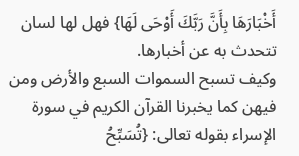أَخْبَارَهَا بِأَنَّ رَبَّكَ أَوْحَى لَهَا} فهل لها لسان تتحدث به عن أخبارها.
وكيف تسبح السموات السبع والأرض ومن فيهن كما يخبرنا القرآن الكريم في سورة الإسراء بقوله تعالى: {تُسَبِّحُ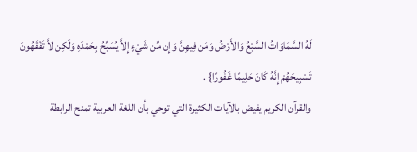لَهُ السَّمَاوَاتُ السَّبْعُ وَالأَرْضُ وَمَن فِيهِنَّ وَإِن مِّن شَيْءٍ إِلاَّ يُسَبِّحُ بِحَمْدَهِ وَلَكِن لاَّ تَفْقَهُونَ تَسْبِيحَهُمْ إِنَّهُ كَانَ حَلِيمًا غَفُورًا} .
والقرآن الكريم يفيض بالآيات الكثيرة التي توحي بأن اللغة العربية تمنح الرابطة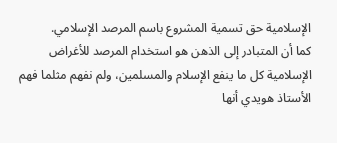الإسلامية حق تسمية المشروع باسم المرصد الإسلامي.
كما أن المتبادر إلى الذهن هو استخدام المرصد للأغراض الإسلامية كل ما ينفع الإسلام والمسلمين، ولم نفهم مثلما فهم الأستاذ هويدي أنها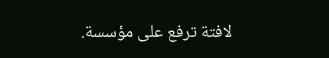لافتة ترفع على مؤسسة.